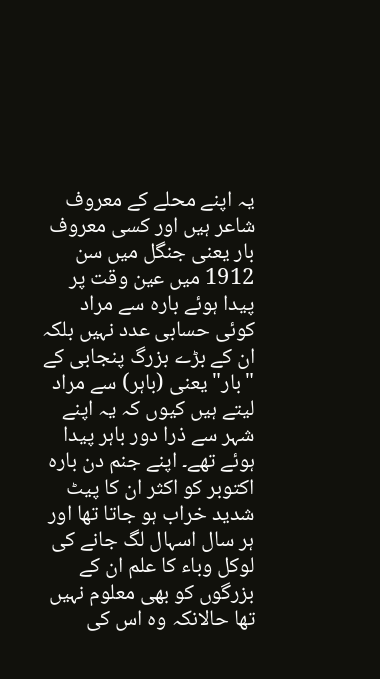یہ اپنے محلے کے معروف شاعر ہیں اور کسی معروف بار یعنی جنگل میں سن 1912 میں عین وقت پر پیدا ہوئے بارہ سے مراد کوئی حسابی عدد نہیں بلکہ ان کے بڑے بزرگ پنجابی کے "بار" یعنی (باہر) سے مراد لیتے ہیں کیوں کہ یہ اپنے شہر سے ذرا دور باہر پیدا ہوئے تھے۔ اپنے جنم دن بارہ اکتوبر کو اکثر ان کا پیٹ شدید خراب ہو جاتا تھا اور ہر سال اسہال لگ جانے کی لوکل وباء کا علم ان کے بزرگوں کو بھی معلوم نہیں تھا حالانکہ وہ اس کی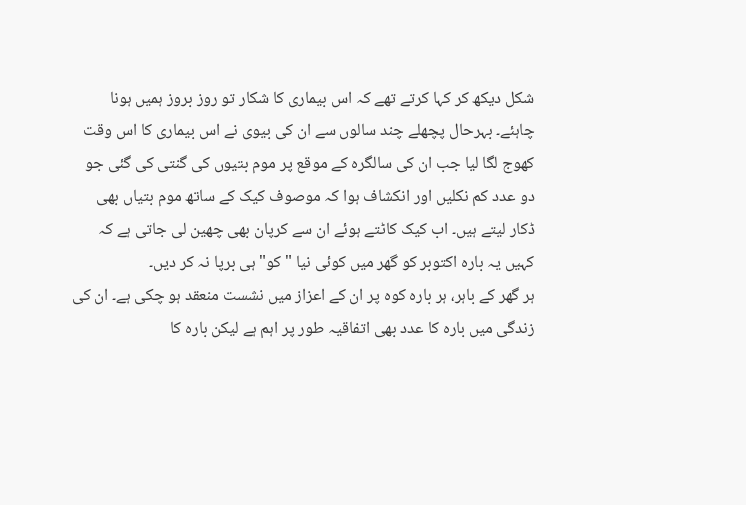شکل دیکھ کر کہا کرتے تھے کہ اس بیماری کا شکار تو روز بروز ہمیں ہونا چاہئے۔ بہرحال پچھلے چند سالوں سے ان کی بیوی نے اس بیماری کا اس وقت کھوج لگا لیا جب ان کی سالگرہ کے موقع پر موم بتیوں کی گنتی کی گئی جو دو عدد کم نکلیں اور انکشاف ہوا کہ موصوف کیک کے ساتھ موم بتیاں بھی ڈکار لیتے ہیں۔ اب کیک کاٹتے ہوئے ان سے کرپان بھی چھین لی جاتی ہے کہ کہیں یہ بارہ اکتوبر کو گھر میں کوئی نیا "کو" ہی برپا نہ کر دیں۔
ہر گھر کے باہر، ہر بارہ کوہ پر ان کے اعزاز میں نشست منعقد ہو چکی ہے۔ ان کی زندگی میں بارہ کا عدد بھی اتفاقیہ طور پر اہم ہے لیکن بارہ کا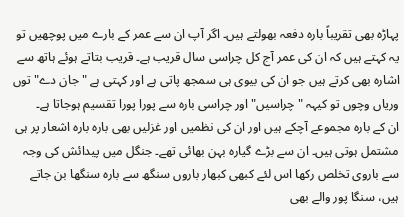پہاڑہ بھی تقریباً بارہ دفعہ بھولتے ہیں۔ اگر آپ ان سے عمر کے بارے میں پوچھیں تو یہ کہتے ہیں کہ ان کی عمر آج کل چراسی سال قریب ہے۔ قریب بتاتے ہوئے ہاتھ سے اشارہ بھی کرتے ہیں جو ان کی بیوی ہی سمجھ پاتی ہے اور کہتی ہے "جان دے" توں وریاں وچوں تو کیہہ "چراسیں" اور چراسی بارہ سے پورا پورا تقسیم ہوجاتا ہے۔
ان کے بارہ مجموعے آچکے ہیں اور ان کی نظمیں اور غزلیں بھی بارہ بارہ اشعار پر ہی مشتمل ہوتی ہیں۔ ان سے بڑے گیارہ بہن بھائی تھے۔ جنگل میں پیدائش کی وجہ سے باروی تخلص رکھا اس لئے کبھی کبھار باروں سنگھ سے بارہ سنگھا بن جاتے ہیں، سنگا پور والے بھی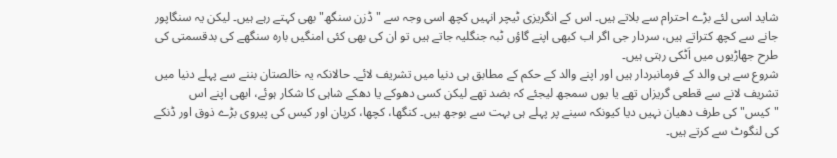شاید اسی لئے بڑے احترام سے بلاتے ہیں۔ اس کے انگریزی ٹیچر انہیں کچھ اسی وجہ سے "ڈزن سنگھ" بھی کہتے رہے ہیں۔ لیکن یہ سنگاپور جانے سے کچھ کتراتے ہیں، سردار جی اگر اب کبھی اپنے گاؤں ٹبہ جنگلیہ جاتے ہیں تو ان کی بھی کئی امنگیں بارہ سنگھے کی بدقسمتی کی طرح جھاڑیوں میں اَٹکی رہتی ہیں۔
شروع سے ہی والد کے فرمانبردار ہیں اور اپنے والد کے حکم کے مطابق ہی دنیا میں تشریف لائے۔ حالانکہ یہ خالصتان بننے سے پہلے دنیا میں تشریف لانے سے قطعی گریزاں تھے یا یوں سمجھ لیجئے کہ بضد تھے لیکن کسی دھوکے یا دھکے شاہی کا شکار ہوئے، ابھی اپنے اس "کیس" کی طرف دھیان نہیں دیا کیونکہ سینے پر پہلے ہی بہت سے بوجھ ہیں۔ کنگھا، کچھا، کرپان اور کیس کی پیروی بڑے ذوق اور ڈنکے کی لنگوٹ سے کرتے ہیں۔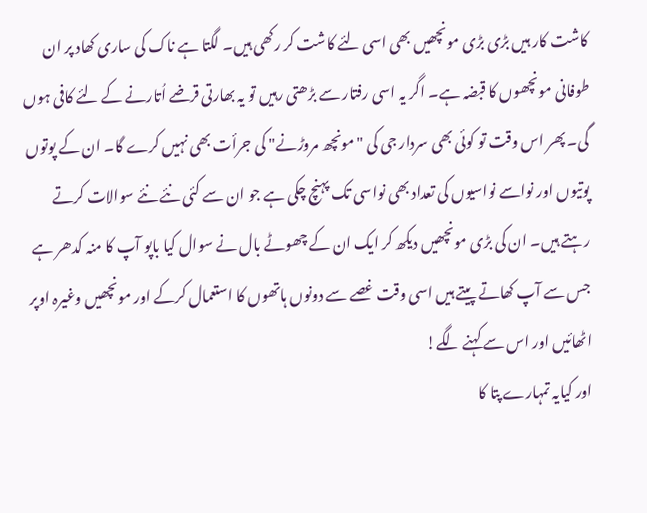کاشت کار ہیں بڑی بڑی مونچھیں بھی اسی لئے کاشت کر رکھی ہیں۔ لگتا ہے ناک کی ساری کھاد پر ان طوفانی مونچھوں کا قبضہ ہے۔ اگر یہ اسی رفتار سے بڑھتی رہیں تو یہ بھارتی قرضے اُتارنے کے لئے کافی ہوں گی۔ پھر اس وقت تو کوئی بھی سردار جی کی "مونچھ مروڑنے" کی جرأت بھی نہیں کرے گا۔ ان کے پوتوں پوتیوں اور نواسے نواسیوں کی تعداد بھی نواسی تک پہنچ چکی ہے جو ان سے کئی نئے نئے سوالات کرتے رہتے ہیں۔ ان کی بڑی مونچھیں دیکھ کر ایک ان کے چھوٹے بال نے سوال کیا باپو آپ کا منہ کدھر ہے جس سے آپ کھاتے پیتے ہیں اسی وقت غصے سے دونوں ہاتھوں کا استعمال کرکے اور مونچھیں وغیرہ اوپر اٹھائیں اور اس سے کہنے لگے!
اور کیایہ تمہارے پتا کا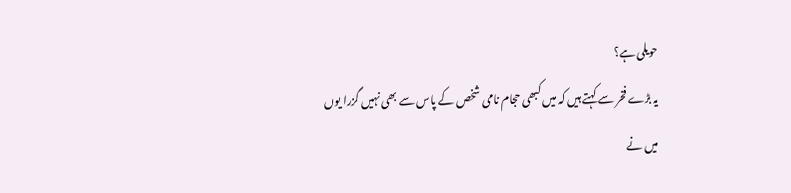حویلی ہے؟
یہ بڑے فخر سے کہتے ہیں کہ میں کبھی حجام نامی شخص کے پاس سے بھی نہیں گزرا یوں میں نے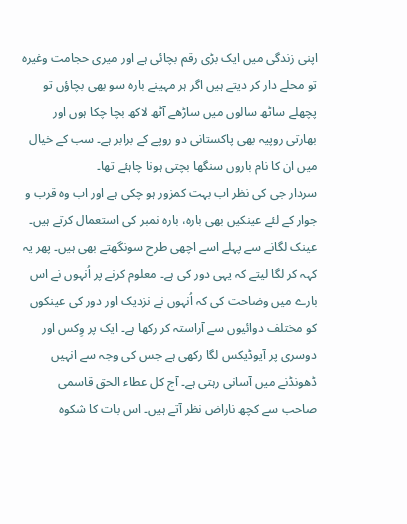اپنی زندگی میں ایک بڑی رقم بچائی ہے اور میری حجامت وغیرہ تو محلے دار کر دیتے ہیں اگر ہر مہینے بارہ سو بھی بچاؤں تو پچھلے ساٹھ سالوں میں ساڑھے آٹھ لاکھ بچا چکا ہوں اور بھارتی روپیہ بھی پاکستانی دو روپے کے برابر ہے۔ سب کے خیال میں ان کا نام باروں سنگھا بچتی ہونا چاہئے تھا۔
سردار جی کی نظر اب بہت کمزور ہو چکی ہے اور اب وہ قرب و جوار کے لئے عینکیں بھی بارہ، بارہ نمبر کی استعمال کرتے ہیں۔ عینک لگانے سے پہلے اسے اچھی طرح سونگھتے بھی ہیں۔ پھر یہ کہہ کر لگا لیتے کہ یہی دور کی ہے۔ معلوم کرنے پر اُنہوں نے اس بارے میں وضاحت کی کہ اُنہوں نے نزدیک اور دور کی عینکوں کو مختلف دوائیوں سے آراستہ کر رکھا ہے۔ ایک پر وِکس اور دوسری پر آیوڈیکس لگا رکھی ہے جس کی وجہ سے انہیں ڈھونڈنے میں آسانی رہتی ہے۔ آج کل عطاء الحق قاسمی صاحب سے کچھ ناراض نظر آتے ہیں۔ اس بات کا شکوہ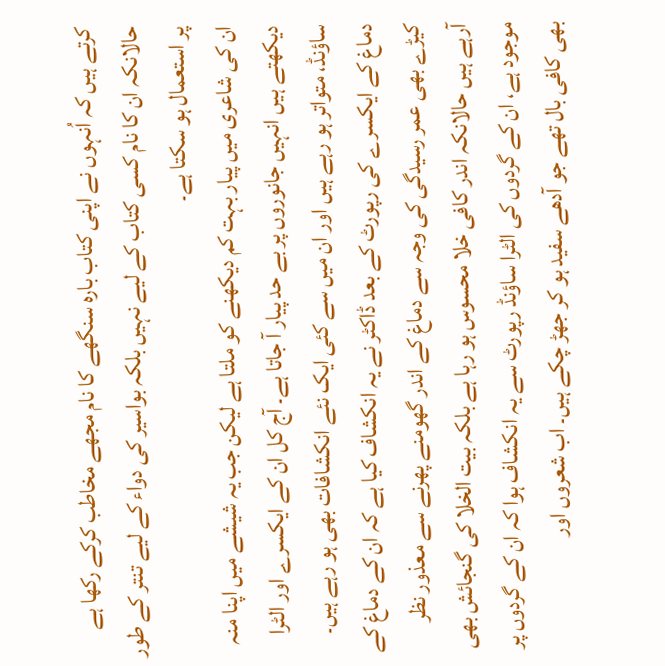کرتے ہیں کہ اُنہوں نے اپنی کتاب بارہ سنگھے کا نام مجھے مخاطب کرکے رکھا ہے حالانکہ ان کا نام کسی کتاب کے لیے نہیں بلکہ بواسیر کی دواء کے لیے تنتر کے طور پر استعمال ہو سکتا ہے۔
ان کی شاعری میں پیار بہت کم دیکھنے کو ملتا ہے لیکن جب یہ شیشے میں اپنا منہ دیکھتے ہیں انہیں جانوروں پر بے حد پیار آ جاتا ہے۔ آج کل ان کے ایکسرے اور الٹرا ساؤنڈ، متواتر ہو رہے ہیں اور ان میں سے کئی ایک نئے انکشافات بھی ہو رہے ہیں۔ دماغ کے ایکسرے کی رپورٹ کے بعد ڈاکٹر نے یہ انکشاف کیا ہے کہ ان کے دماغ کے کیڑے بھی عمر رسیدگی کی وجہ سے دماغ کے اندر گھومنے پھرنے سے معذور نظر آرہے ہیں حالانکہ اندر کافی خلا محسوس ہو رہا ہے بلکہ بیت الخلا کی گنجائش بھی موجود ہے، ان کے گردوں کی الٹرا ساؤنڈ رپورٹ سے یہ انکشاف ہوا کہ ان کے گردوں پر بھی کافی بال تھے جو آدھے سفید ہو کر جھڑ چکے ہیں۔ اب شعروں اور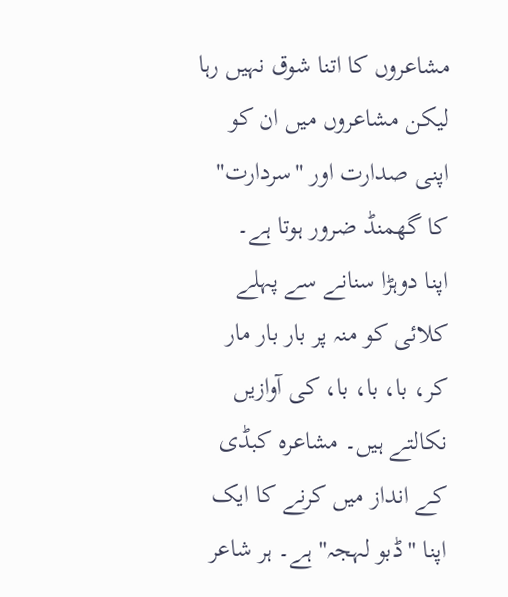مشاعروں کا اتنا شوق نہیں رہا لیکن مشاعروں میں ان کو اپنی صدارت اور "سردارت" کا گھمنڈ ضرور ہوتا ہے۔
اپنا دوہڑا سنانے سے پہلے کلائی کو منہ پر بار بار مار کر، با، با، با، کی آوازیں نکالتے ہیں۔ مشاعرہ کبڈی کے انداز میں کرنے کا ایک اپنا "ڈبو لہجہ" ہے۔ ہر شاعر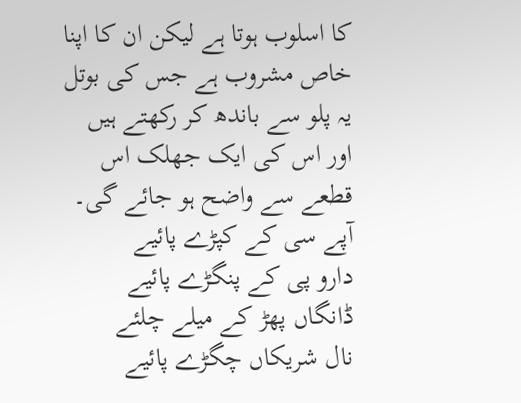کا اسلوب ہوتا ہے لیکن ان کا اپنا خاص مشروب ہے جس کی بوتل یہ پلو سے باندھ کر رکھتے ہیں اور اس کی ایک جھلک اس قطعے سے واضح ہو جائے گی۔
آپے سی کے کپڑے پائیے
دارو پی کے پنگڑے پائیے
ڈانگاں پھڑ کے میلے چلئے
نال شریکاں چگڑے پائیے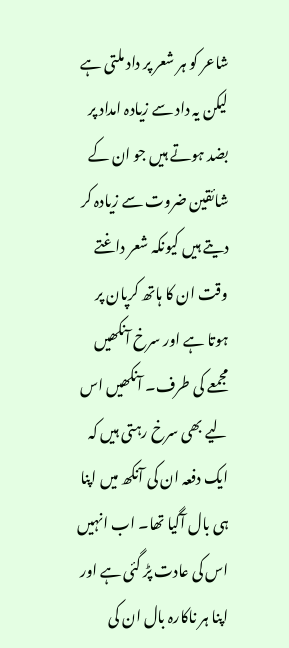شاعر کو ہر شعر پر داد ملتی ہے لیکن یہ داد سے زیادہ امداد پر بضد ہوتے ہیں جو ان کے شائقین ضروت سے زیادہ کر دیتے ہیں کیونکہ شعر داغتے وقت ان کا ہاتھ کرپان پر ہوتا ہے اور سرخ آنکھیں مجمعے کی طرف۔ آنکھیں اس لیے بھی سرخ رہتی ہیں کہ ایک دفعہ ان کی آنکھ میں اپنا ہی بال آگیا تھا۔ اب انہیں اس کی عادت پڑ گئی ہے اور اپنا ہر ناکارہ بال ان کی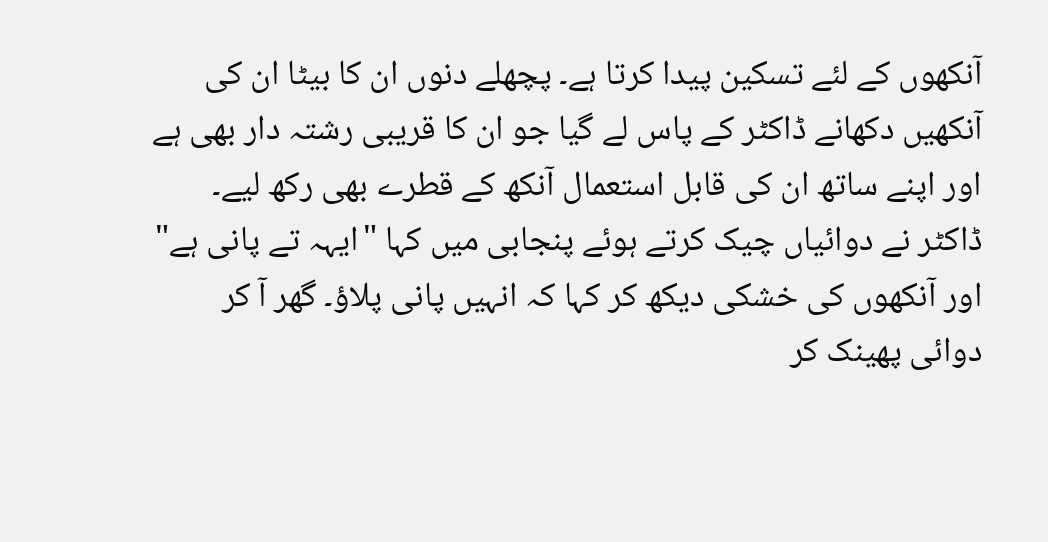آنکھوں کے لئے تسکین پیدا کرتا ہے۔ پچھلے دنوں ان کا بیٹا ان کی آنکھیں دکھانے ڈاکٹر کے پاس لے گیا جو ان کا قریبی رشتہ دار بھی ہے اور اپنے ساتھ ان کی قابل استعمال آنکھ کے قطرے بھی رکھ لیے۔ ڈاکٹر نے دوائیاں چیک کرتے ہوئے پنجابی میں کہا "ایہہ تے پانی ہے" اور آنکھوں کی خشکی دیکھ کر کہا کہ انہیں پانی پلاؤ۔ گھر آ کر دوائی پھینک کر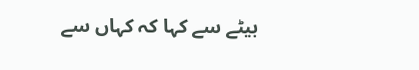بیٹے سے کہا کہ کہاں سے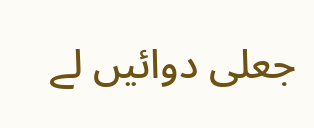جعلی دوائیں لے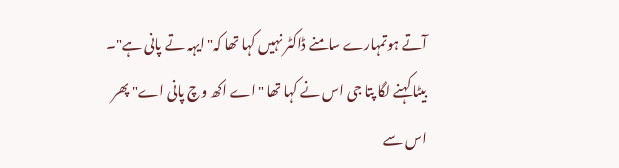آتے ہوتمہارے سامنے ڈاکٹر نہیں کہا تھا کہ"ایہہ تے پانی ہے"۔
بیٹا کہنے لگا پتا جی اس نے کہا تھا "اے اکھ وچ پانی اے" پھر اس سے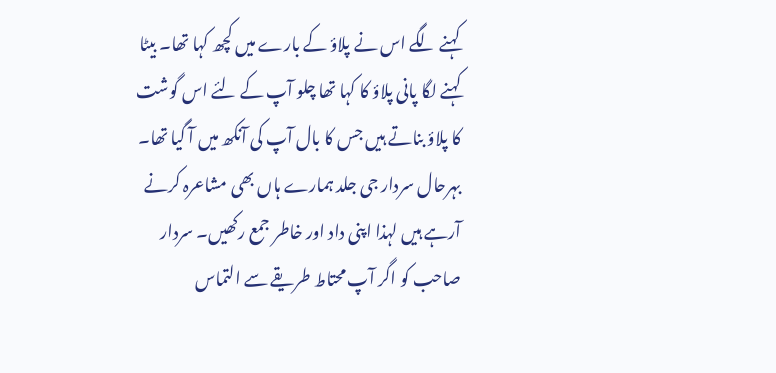کہنے لگے اس نے پلاؤ کے بارے میں کچھ کہا تھا۔ بیٹا کہنے لگا پانی پلاؤ کا کہا تھا چلو آپ کے لئے اس گوشت کا پلاؤ بناتے ہیں جس کا بال آپ کی آنکھ میں آ گیا تھا۔
بہرحال سردار جی جلد ہمارے ہاں بھی مشاعرہ کرنے آرہے ہیں لہذا اپنی داد اور خاطر جمع رکھیں۔ سردار صاحب کو اگر آپ محتاط طریقے سے التماس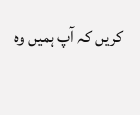کریں کہ آپ ہمیں وہ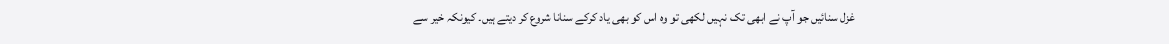غزل سنائیں جو آپ نے ابھی تک نہیں لکھی تو وہ اس کو بھی یاد کرکے سنانا شروع کر دیتے ہیں۔ کیونکہ خیر سے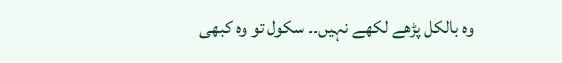وہ بالکل پڑھے لکھے نہیں۔۔ سکول تو وہ کبھی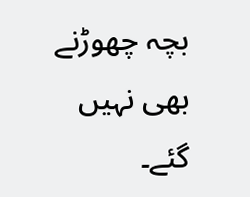بچہ چھوڑنے بھی نہیں گئے۔